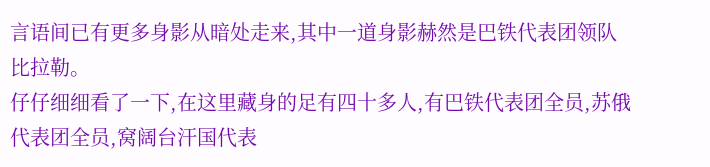言语间已有更多身影从暗处走来,其中一道身影赫然是巴铁代表团领队比拉勒。
仔仔细细看了一下,在这里藏身的足有四十多人,有巴铁代表团全员,苏俄代表团全员,窝阔台汗国代表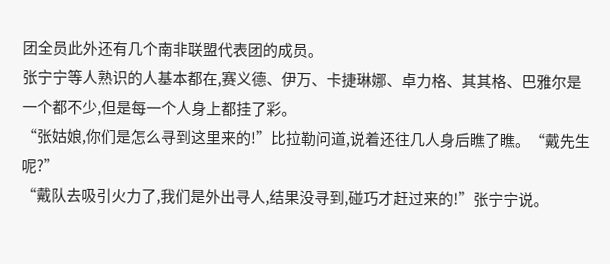团全员此外还有几个南非联盟代表团的成员。
张宁宁等人熟识的人基本都在,赛义德、伊万、卡捷琳娜、卓力格、其其格、巴雅尔是一个都不少,但是每一个人身上都挂了彩。
“张姑娘,你们是怎么寻到这里来的!”比拉勒问道,说着还往几人身后瞧了瞧。“戴先生呢?”
“戴队去吸引火力了,我们是外出寻人,结果没寻到,碰巧才赶过来的!”张宁宁说。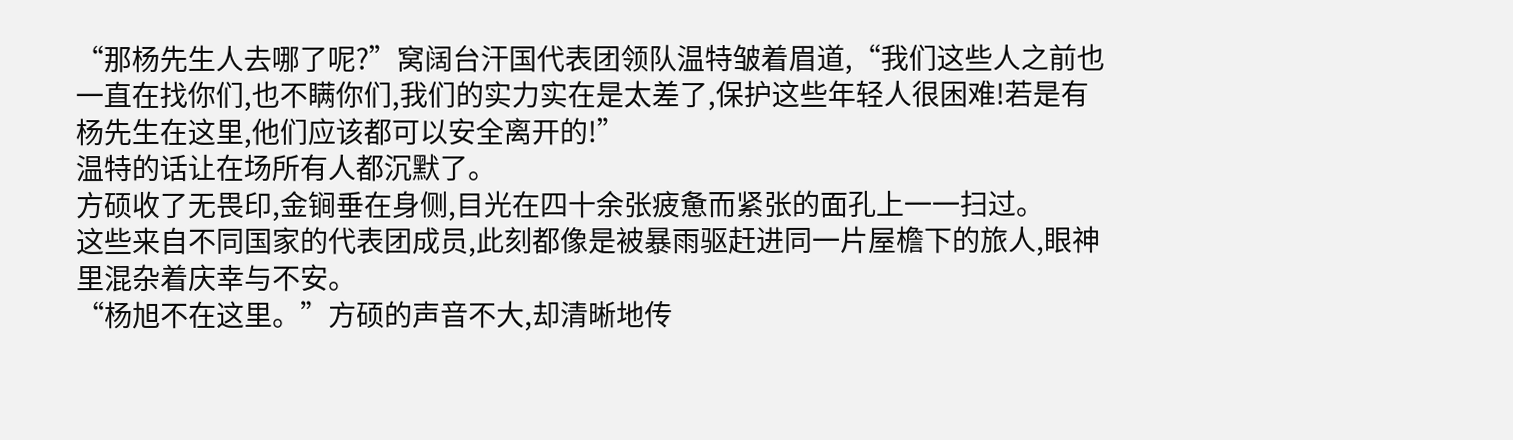“那杨先生人去哪了呢?”窝阔台汗国代表团领队温特皱着眉道,“我们这些人之前也一直在找你们,也不瞒你们,我们的实力实在是太差了,保护这些年轻人很困难!若是有杨先生在这里,他们应该都可以安全离开的!”
温特的话让在场所有人都沉默了。
方硕收了无畏印,金锏垂在身侧,目光在四十余张疲惫而紧张的面孔上一一扫过。
这些来自不同国家的代表团成员,此刻都像是被暴雨驱赶进同一片屋檐下的旅人,眼神里混杂着庆幸与不安。
“杨旭不在这里。”方硕的声音不大,却清晰地传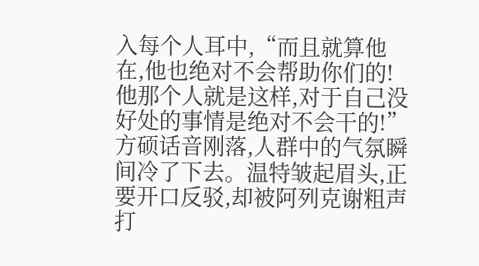入每个人耳中,“而且就算他在,他也绝对不会帮助你们的!他那个人就是这样,对于自己没好处的事情是绝对不会干的!”
方硕话音刚落,人群中的气氛瞬间冷了下去。温特皱起眉头,正要开口反驳,却被阿列克谢粗声打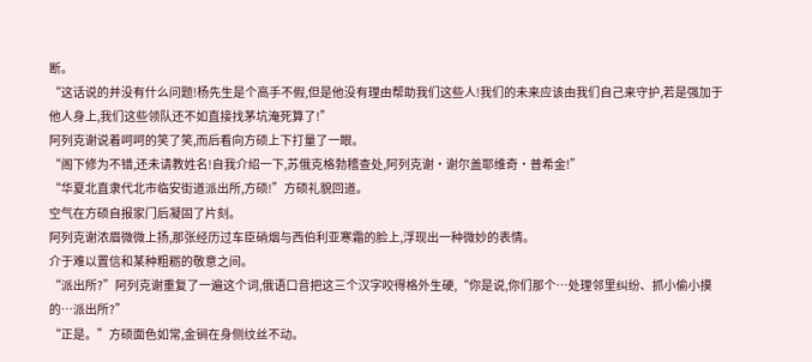断。
“这话说的并没有什么问题!杨先生是个高手不假,但是他没有理由帮助我们这些人!我们的未来应该由我们自己来守护,若是强加于他人身上,我们这些领队还不如直接找茅坑淹死算了!”
阿列克谢说着呵呵的笑了笑,而后看向方硕上下打量了一眼。
“阁下修为不错,还未请教姓名!自我介绍一下,苏俄克格勃稽查处,阿列克谢·谢尔盖耶维奇·普希金!”
“华夏北直隶代北市临安街道派出所,方硕!”方硕礼貌回道。
空气在方硕自报家门后凝固了片刻。
阿列克谢浓眉微微上扬,那张经历过车臣硝烟与西伯利亚寒霜的脸上,浮现出一种微妙的表情。
介于难以置信和某种粗粝的敬意之间。
“派出所?”阿列克谢重复了一遍这个词,俄语口音把这三个汉字咬得格外生硬,“你是说,你们那个…处理邻里纠纷、抓小偷小摸的…派出所?”
“正是。”方硕面色如常,金锏在身侧纹丝不动。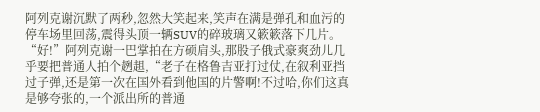阿列克谢沉默了两秒,忽然大笑起来,笑声在满是弹孔和血污的停车场里回荡,震得头顶一辆SUV的碎玻璃又簌簌落下几片。
“好!”阿列克谢一巴掌拍在方硕肩头,那股子俄式豪爽劲儿几乎要把普通人拍个趔趄,“老子在格鲁吉亚打过仗,在叙利亚挡过子弹,还是第一次在国外看到他国的片警啊!不过哈,你们这真是够夸张的,一个派出所的普通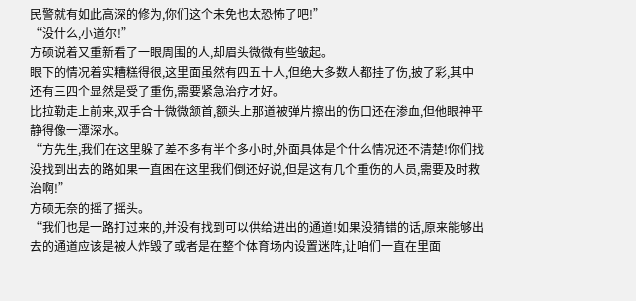民警就有如此高深的修为,你们这个未免也太恐怖了吧!”
“没什么,小道尔!”
方硕说着又重新看了一眼周围的人,却眉头微微有些皱起。
眼下的情况着实糟糕得很,这里面虽然有四五十人,但绝大多数人都挂了伤,披了彩,其中还有三四个显然是受了重伤,需要紧急治疗才好。
比拉勒走上前来,双手合十微微颔首,额头上那道被弹片擦出的伤口还在渗血,但他眼神平静得像一潭深水。
“方先生,我们在这里躲了差不多有半个多小时,外面具体是个什么情况还不清楚!你们找没找到出去的路如果一直困在这里我们倒还好说,但是这有几个重伤的人员,需要及时救治啊!”
方硕无奈的摇了摇头。
“我们也是一路打过来的,并没有找到可以供给进出的通道!如果没猜错的话,原来能够出去的通道应该是被人炸毁了或者是在整个体育场内设置迷阵,让咱们一直在里面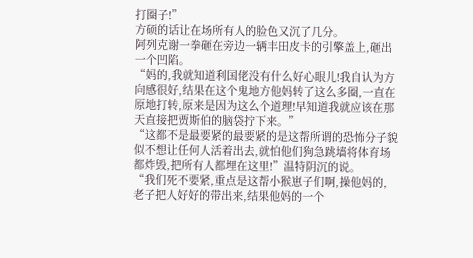打圈子!”
方硕的话让在场所有人的脸色又沉了几分。
阿列克谢一拳砸在旁边一辆丰田皮卡的引擎盖上,砸出一个凹陷。
“妈的,我就知道利国佬没有什么好心眼儿!我自认为方向感很好,结果在这个鬼地方他妈转了这么多圈,一直在原地打转,原来是因为这么个道理!早知道我就应该在那天直接把贾斯伯的脑袋拧下来。”
“这都不是最要紧的最要紧的是这帮所谓的恐怖分子貌似不想让任何人活着出去,就怕他们狗急跳墙将体育场都炸毁,把所有人都埋在这里!”温特阴沉的说。
“我们死不要紧,重点是这帮小猴崽子们啊,操他妈的,老子把人好好的带出来,结果他妈的一个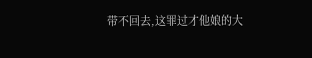带不回去,这罪过才他娘的大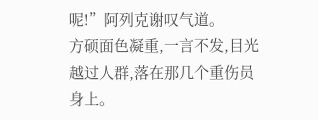呢!”阿列克谢叹气道。
方硕面色凝重,一言不发,目光越过人群,落在那几个重伤员身上。